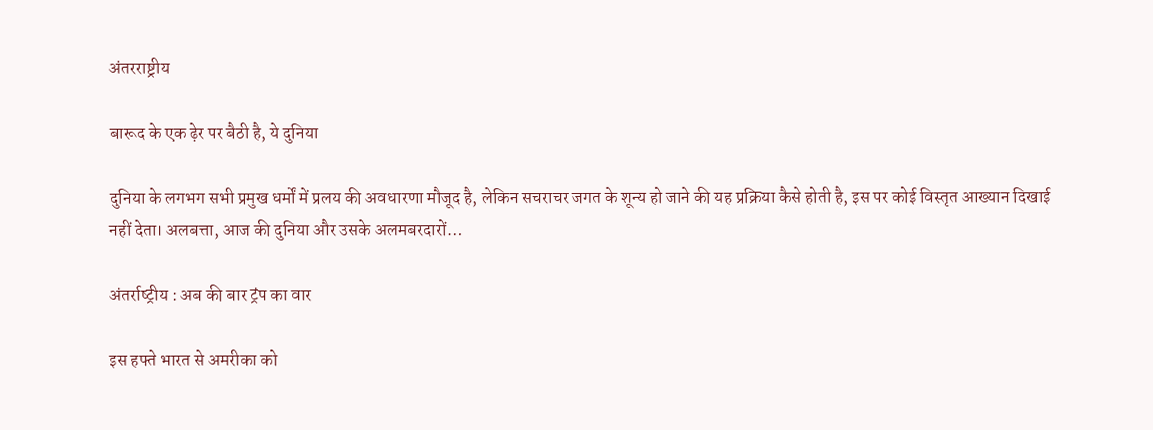अंतरराष्ट्रीय

बारूद के एक ढ़ेर पर बैठी है, ये दुनिया

दुनिया के लगभग सभी प्रमुख धर्मों में प्रलय की अवधारणा मौजूद है, लेकिन सचराचर जगत के शून्य हो जाने की यह प्रक्रिया कैसे होती है, इस पर कोई विस्तृत आख्यान दिखाई नहीं देता। अलबत्ता, आज की दुनिया और उसके अलमबरदारों…

अंतर्राष्‍ट्रीय : अब की बार ट्रंप का वार

इस हफ्ते भारत से अमरीका को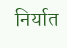निर्यात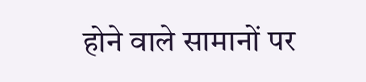होने वाले सामानों पर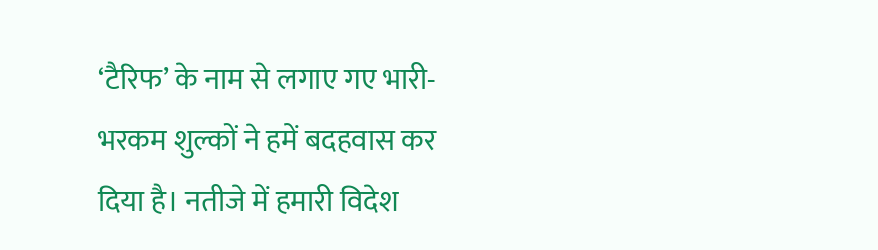‘टैरिफ’ के नाम से लगाए गए भारी-भरकम शुल्कों ने हमें बदहवास कर दिया है। नतीजे में हमारी विदेश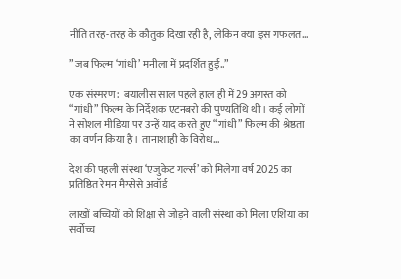नीति तरह-तरह के कौतुक दिखा रही है, लेकिन क्या इस गफलत…

” जब फिल्म ‘गांधी’ मनीला में प्रदर्शित हुई..”

एक संस्मरण:  बयालीस साल पहले हाल ही में 29 अगस्त को “गांधी” फिल्म के निर्देशक एटनबरो की पुण्यतिथि थी। कई लोगों ने सोशल मीडिया पर उन्हें याद करते हुए “गांधी” फिल्म की श्रेष्ठता का वर्णन किया है। तानाशाही के विरोध…

देश की पहली संस्था ‘एजुकेट गर्ल्स’ को मिलेगा वर्ष 2025 का प्रतिष्ठित रेमन मैग्सेसे अवॉर्ड

लाखों बच्चियों को शिक्षा से जोड़ने वाली संस्था को मिला एशिया का सर्वोच्च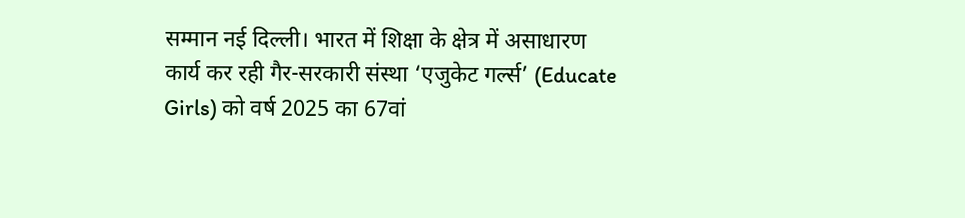सम्मान नई दिल्ली। भारत में शिक्षा के क्षेत्र में असाधारण कार्य कर रही गैर-सरकारी संस्था ‘एजुकेट गर्ल्स’ (Educate Girls) को वर्ष 2025 का 67वां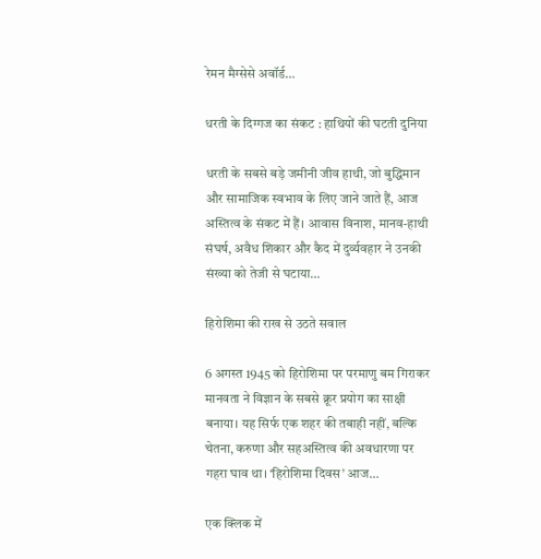रेमन मैग्सेसे अवॉर्ड…

धरती के दिग्गज का संकट : हाथियों की घटती दुनिया

धरती के सबसे बड़े जमीनी जीव हाथी, जो बुद्धिमान और सामाजिक स्वभाव के लिए जाने जाते हैं, आज अस्तित्व के संकट में हैं। आवास विनाश, मानव-हाथी संघर्ष, अवैध शिकार और कैद में दुर्व्यवहार ने उनकी संख्या को तेजी से घटाया…

हिरोशिमा की राख से उठते सवाल

6 अगस्त 1945 को हिरोशिमा पर परमाणु बम गिराकर मानवता ने विज्ञान के सबसे क्रूर प्रयोग का साक्षी बनाया। यह सिर्फ एक शहर की तबाही नहीं, बल्कि चेतना, करुणा और सहअस्तित्व की अवधारणा पर गहरा घाव था। ‘हिरोशिमा दिवस’ आज…

एक क्लिक में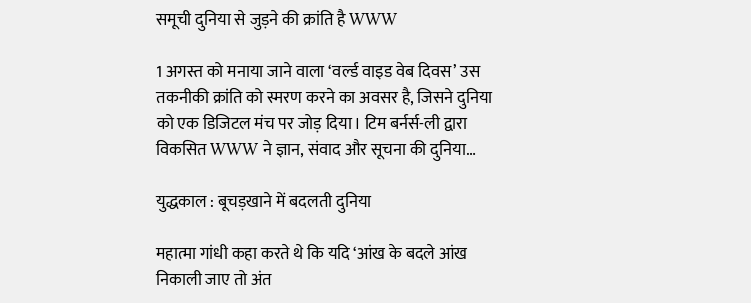समूची दुनिया से जुड़ने की क्रांति है WWW

1 अगस्त को मनाया जाने वाला ‘वर्ल्ड वाइड वेब दिवस’ उस तकनीकी क्रांति को स्मरण करने का अवसर है, जिसने दुनिया को एक डिजिटल मंच पर जोड़ दिया। टिम बर्नर्स-ली द्वारा विकसित WWW ने ज्ञान, संवाद और सूचना की दुनिया…

युद्धकाल : बूचड़खाने में बदलती दुनिया

महात्मा गांधी कहा करते थे कि यदि ‘आंख के बदले आंख निकाली जाए तो अंत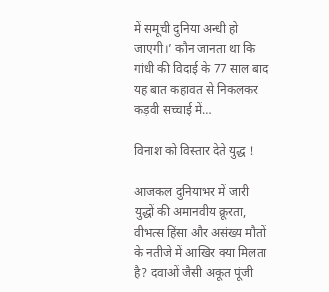में समूची दुनिया अन्धी हो जाएगी।’ कौन जानता था कि गांधी की विदाई के 77 साल बाद यह बात कहावत से निकलकर कड़वी सच्चाई में…

विनाश को विस्तार देते युद्ध !

आजकल दुनियाभर में जारी युद्धों की अमानवीय क्रूरता, वीभत्स हिंसा और असंख्य मौतों के नतीजे में आखिर क्या मिलता है? दवाओं जैसी अकूत पूंजी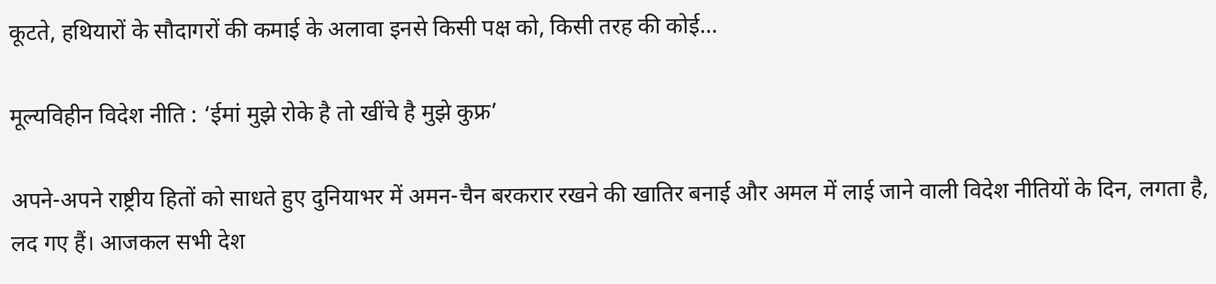कूटते, हथियारों के सौदागरों की कमाई के अलावा इनसे किसी पक्ष को, किसी तरह की कोई…

मूल्यविहीन विदेश नीति : ‘ईमां मुझे रोके है तो खींचे है मुझे कुफ्र’

अपने-अपने राष्ट्रीय हितों को साधते हुए दुनियाभर में अमन-चैन बरकरार रखने की खातिर बनाई और अमल में लाई जाने वाली विदेश नीतियों के दिन, लगता है, लद गए हैं। आजकल सभी देश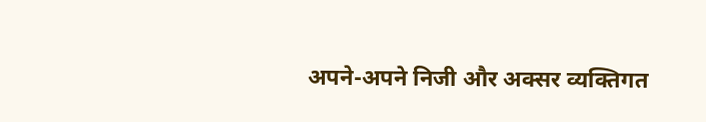अपने-अपने निजी और अक्सर व्यक्तिगत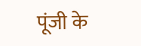पूंजी के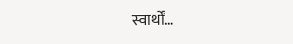स्वार्थों…